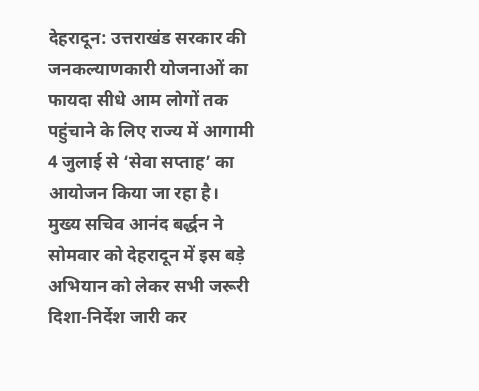देहरादून: उत्तराखंड सरकार की जनकल्याणकारी योजनाओं का फायदा सीधे आम लोगों तक पहुंचाने के लिए राज्य में आगामी 4 जुलाई से ‘सेवा सप्ताह’ का आयोजन किया जा रहा है। मुख्य सचिव आनंद बर्द्धन ने सोमवार को देहरादून में इस बड़े अभियान को लेकर सभी जरूरी दिशा-निर्देश जारी कर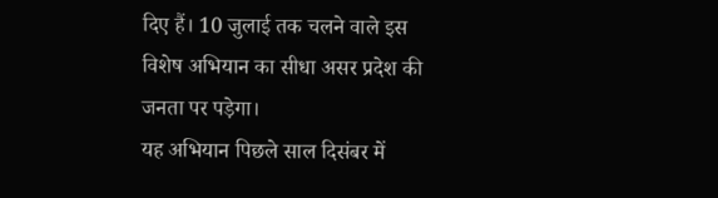दिए हैं। 10 जुलाई तक चलने वाले इस विशेष अभियान का सीधा असर प्रदेश की जनता पर पड़ेगा।
यह अभियान पिछले साल दिसंबर में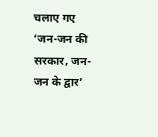चलाए गए ‘जन-जन की सरकार, जन-जन के द्वार’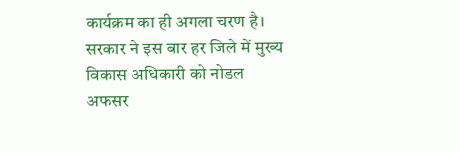कार्यक्रम का ही अगला चरण है। सरकार ने इस बार हर जिले में मुख्य विकास अधिकारी को नोडल अफसर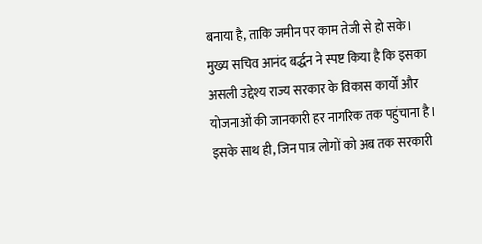बनाया है, ताकि जमीन पर काम तेजी से हो सके।
मुख्य सचिव आनंद बर्द्धन ने स्पष्ट किया है कि इसका असली उद्देश्य राज्य सरकार के विकास कार्यों और योजनाओं की जानकारी हर नागरिक तक पहुंचाना है। इसके साथ ही, जिन पात्र लोगों को अब तक सरकारी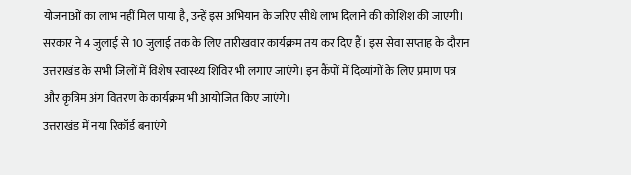योजनाओं का लाभ नहीं मिल पाया है, उन्हें इस अभियान के जरिए सीधे लाभ दिलाने की कोशिश की जाएगी।
सरकार ने 4 जुलाई से 10 जुलाई तक के लिए तारीखवार कार्यक्रम तय कर दिए हैं। इस सेवा सप्ताह के दौरान उत्तराखंड के सभी जिलों में विशेष स्वास्थ्य शिविर भी लगाए जाएंगे। इन कैंपों में दिव्यांगों के लिए प्रमाण पत्र और कृत्रिम अंग वितरण के कार्यक्रम भी आयोजित किए जाएंगे।
उत्तराखंड में नया रिकॉर्ड बनाएंगे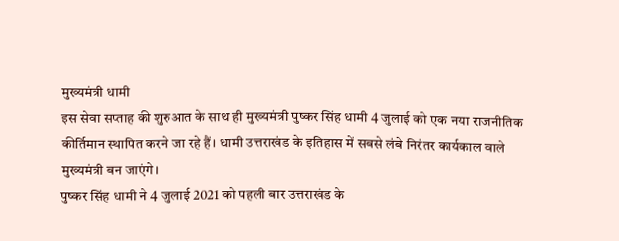मुख्यमंत्री धामी
इस सेवा सप्ताह की शुरुआत के साथ ही मुख्यमंत्री पुष्कर सिंह धामी 4 जुलाई को एक नया राजनीतिक कीर्तिमान स्थापित करने जा रहे हैं। धामी उत्तराखंड के इतिहास में सबसे लंबे निरंतर कार्यकाल वाले मुख्यमंत्री बन जाएंगे।
पुष्कर सिंह धामी ने 4 जुलाई 2021 को पहली बार उत्तराखंड के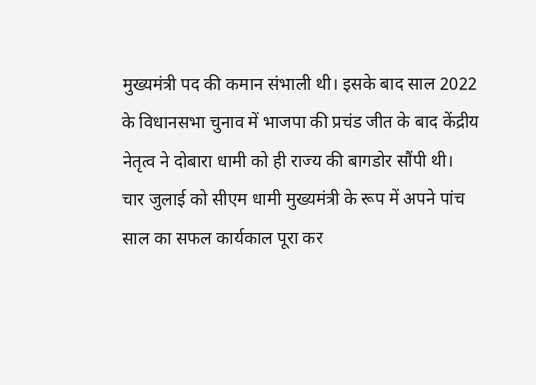मुख्यमंत्री पद की कमान संभाली थी। इसके बाद साल 2022 के विधानसभा चुनाव में भाजपा की प्रचंड जीत के बाद केंद्रीय नेतृत्व ने दोबारा धामी को ही राज्य की बागडोर सौंपी थी।
चार जुलाई को सीएम धामी मुख्यमंत्री के रूप में अपने पांच साल का सफल कार्यकाल पूरा कर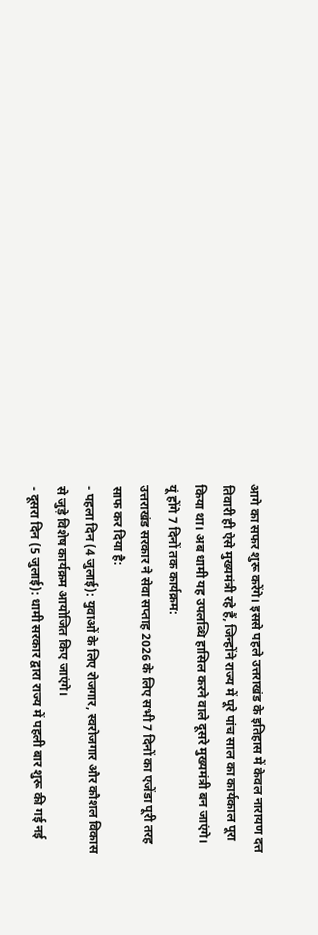आगे का सफर शुरू करेंगे। इससे पहले उत्तराखंड के इतिहास में केवल नारायण दत्त तिवारी ही ऐसे मुख्यमंत्री रहे हैं, जिन्होंने राज्य में पूरे पांच साल का कार्यकाल पूरा किया था। अब धामी यह उपलब्धि हासिल करने वाले दूसरे मुख्यमंत्री बन जाएंगे।
यूं होंगे 7 दिनों तक कार्यक्रम:
उत्तराखंड सरकार ने सेवा सप्ताह 2026 के लिए सभी 7 दिनों का एजेंडा पूरी तरह साफ कर दिया है:
- पहला दिन (4 जुलाई): युवाओं के लिए रोजगार, स्वरोजगार और कौशल विकास से जुड़े विशेष कार्यक्रम आयोजित किए जाएंगे।
- दूसरा दिन (5 जुलाई): धामी सरकार द्वारा राज्य में पहली बार शुरू की गई नई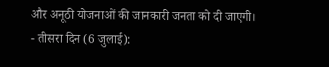और अनूठी योजनाओं की जानकारी जनता को दी जाएगी।
- तीसरा दिन (6 जुलाई):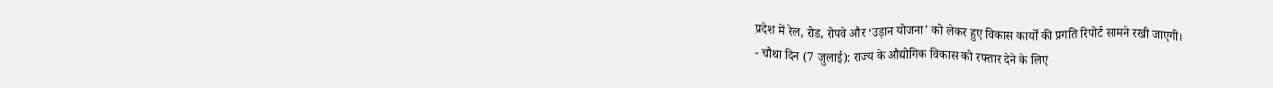प्रदेश में रेल, रोड, रोपवे और ‘उड़ान योजना’ को लेकर हुए विकास कार्यों की प्रगति रिपोर्ट सामने रखी जाएगी।
- चौथा दिन (7 जुलाई): राज्य के औद्योगिक विकास को रफ्तार देने के लिए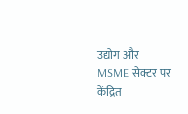उद्योग और MSME सेक्टर पर केंद्रित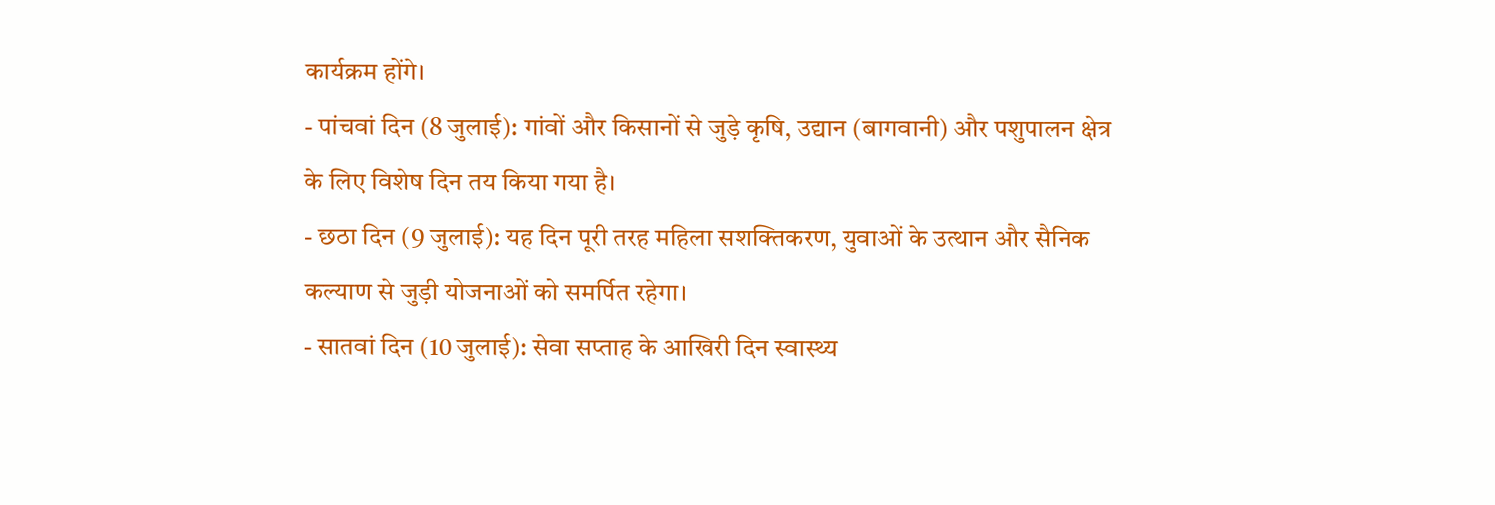कार्यक्रम होंगे।
- पांचवां दिन (8 जुलाई): गांवों और किसानों से जुड़े कृषि, उद्यान (बागवानी) और पशुपालन क्षेत्र के लिए विशेष दिन तय किया गया है।
- छठा दिन (9 जुलाई): यह दिन पूरी तरह महिला सशक्तिकरण, युवाओं के उत्थान और सैनिक कल्याण से जुड़ी योजनाओं को समर्पित रहेगा।
- सातवां दिन (10 जुलाई): सेवा सप्ताह के आखिरी दिन स्वास्थ्य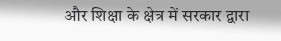और शिक्षा के क्षेत्र में सरकार द्वारा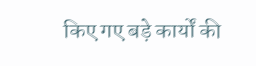किए गए बड़े कार्यों की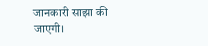जानकारी साझा की जाएगी।